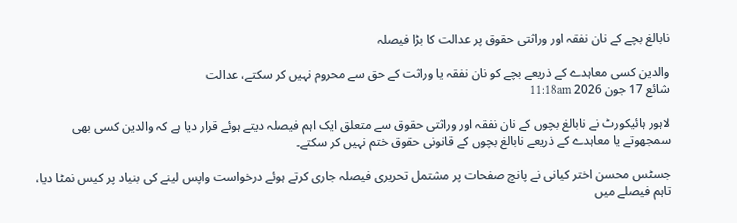نابالغ بچے کے نان نفقہ اور وراثتی حقوق پر عدالت کا بڑا فیصلہ

والدین کسی معاہدے کے ذریعے بچے کو نان نفقہ یا وراثت کے حق سے محروم نہیں کر سکتے، عدالت
شائع 17 جون 2026 11:18am

لاہور ہائیکورٹ نے نابالغ بچوں کے نان نفقہ اور وراثتی حقوق سے متعلق ایک اہم فیصلہ دیتے ہوئے قرار دیا ہے کہ والدین کسی بھی سمجھوتے یا معاہدے کے ذریعے نابالغ بچوں کے قانونی حقوق ختم نہیں کر سکتے۔

جسٹس محسن اختر کیانی نے پانچ صفحات پر مشتمل تحریری فیصلہ جاری کرتے ہوئے درخواست واپس لینے کی بنیاد پر کیس نمٹا دیا، تاہم فیصلے میں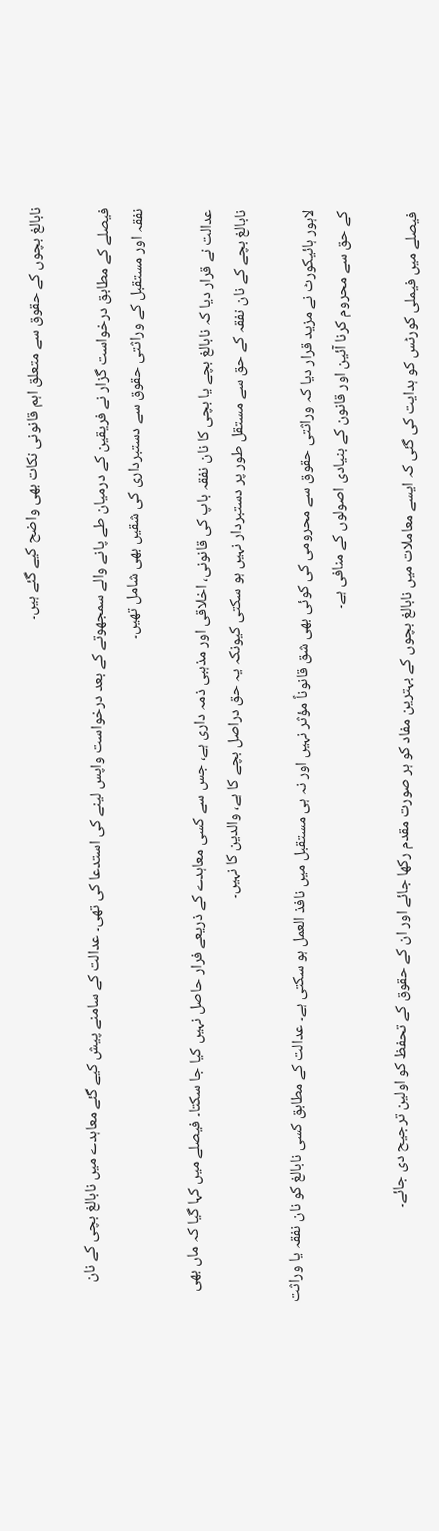نابالغ بچوں کے حقوق سے متعلق اہم قانونی نکات بھی واضح کیے گئے ہیں۔

فیصلے کے مطابق درخواست گزار نے فریقین کے درمیان طے پانے والے سمجھوتے کے بعد درخواست واپس لینے کی استدعا کی تھی۔ عدالت کے سامنے پیش کیے گئے معاہدے میں نابالغ بچی کے نان نفقہ اور مستقبل کے وراثتی حقوق سے دستبرداری کی شقیں بھی شامل تھیں۔

عدالت نے قرار دیا کہ نابالغ بچے یا بچی کا نان نفقہ باپ کی قانونی، اخلاقی اور مذہبی ذمہ داری ہے، جس سے کسی معاہدے کے ذریعے فرار حاصل نہیں کیا جا سکتا۔ فیصلے میں کہا گیا کہ ماں بھی نابالغ بچے کے نان نفقہ کے حق سے مستقل طور پر دستبردار نہیں ہو سکتی کیونکہ یہ حق دراصل بچے کا ہے، والدین کا نہیں۔

لاہور ہائیکورٹ نے مزید قرار دیا کہ وراثتی حقوق سے محرومی کی کوئی بھی شق قانوناً مؤثر نہیں اور نہ ہی مستقبل میں نافذ العمل ہو سکتی ہے۔ عدالت کے مطابق کسی نابالغ کو نان نفقہ یا وراثت کے حق سے محروم کرنا آئین اور قانون کے بنیادی اصولوں کے منافی ہے۔

فیصلے میں فیملی کورٹس کو ہدایت کی گئی کہ ایسے معاملات میں نابالغ بچوں کے بہترین مفاد کو ہر صورت مقدم رکھا جائے اور ان کے حقوق کے تحفظ کو اولین ترجیح دی جائے۔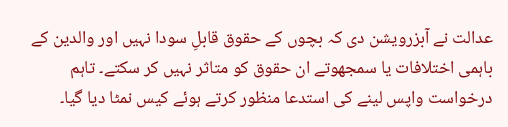عدالت نے آبزرویشن دی کہ بچوں کے حقوق قابلِ سودا نہیں اور والدین کے باہمی اختلافات یا سمجھوتے ان حقوق کو متاثر نہیں کر سکتے۔ تاہم درخواست واپس لینے کی استدعا منظور کرتے ہوئے کیس نمٹا دیا گیا۔